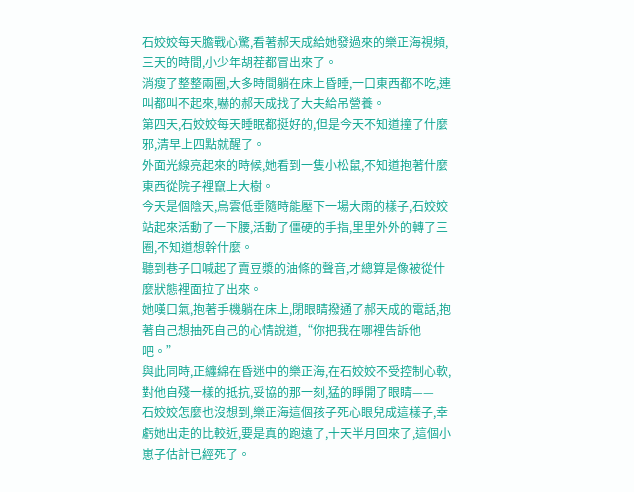石姣姣每天膽戰心驚,看著郝天成給她發過來的樂正海視頻,三天的時間,小少年胡茬都冒出來了。
消瘦了整整兩圈,大多時間躺在床上昏睡,一口東西都不吃,連叫都叫不起來,嚇的郝天成找了大夫給吊營養。
第四天,石姣姣每天睡眠都挺好的,但是今天不知道撞了什麼邪,清早上四點就醒了。
外面光線亮起來的時候,她看到一隻小松鼠,不知道抱著什麼東西從院子裡竄上大樹。
今天是個陰天,烏雲低垂隨時能壓下一場大雨的樣子,石姣姣站起來活動了一下腰,活動了僵硬的手指,里里外外的轉了三圈,不知道想幹什麼。
聽到巷子口喊起了賣豆漿的油條的聲音,才總算是像被從什麼狀態裡面拉了出來。
她嘆口氣,抱著手機躺在床上,閉眼睛撥通了郝天成的電話,抱著自己想抽死自己的心情說道,“你把我在哪裡告訴他吧。”
與此同時,正纏綿在昏迷中的樂正海,在石姣姣不受控制心軟,對他自殘一樣的抵抗,妥協的那一刻,猛的睜開了眼睛——
石姣姣怎麼也沒想到,樂正海這個孩子死心眼兒成這樣子,幸虧她出走的比較近,要是真的跑遠了,十天半月回來了,這個小崽子估計已經死了。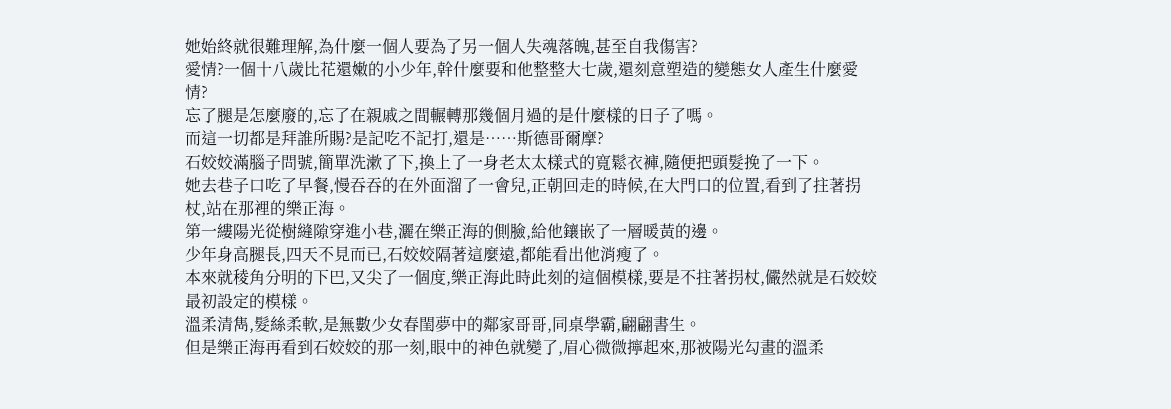她始終就很難理解,為什麼一個人要為了另一個人失魂落魄,甚至自我傷害?
愛情?一個十八歲比花還嫩的小少年,幹什麼要和他整整大七歲,還刻意塑造的變態女人產生什麼愛情?
忘了腿是怎麼廢的,忘了在親戚之間輾轉那幾個月過的是什麼樣的日子了嗎。
而這一切都是拜誰所賜?是記吃不記打,還是……斯德哥爾摩?
石姣姣滿腦子問號,簡單洗漱了下,換上了一身老太太樣式的寬鬆衣褲,隨便把頭髮挽了一下。
她去巷子口吃了早餐,慢吞吞的在外面溜了一會兒,正朝回走的時候,在大門口的位置,看到了拄著拐杖,站在那裡的樂正海。
第一縷陽光從樹縫隙穿進小巷,灑在樂正海的側臉,給他鑲嵌了一層暖黃的邊。
少年身高腿長,四天不見而已,石姣姣隔著這麼遠,都能看出他消瘦了。
本來就稜角分明的下巴,又尖了一個度,樂正海此時此刻的這個模樣,要是不拄著拐杖,儼然就是石姣姣最初設定的模樣。
溫柔清雋,髮絲柔軟,是無數少女春閨夢中的鄰家哥哥,同桌學霸,翩翩書生。
但是樂正海再看到石姣姣的那一刻,眼中的神色就變了,眉心微微擰起來,那被陽光勾畫的溫柔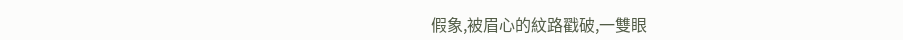假象,被眉心的紋路戳破,一雙眼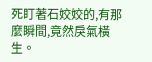死盯著石姣姣的,有那麼瞬間,竟然戾氣橫生。